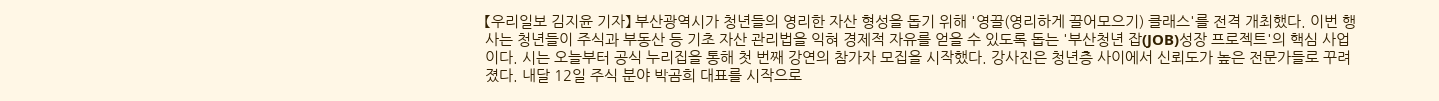【우리일보 김지윤 기자】 부산광역시가 청년들의 영리한 자산 형성을 돕기 위해 '영끌(영리하게 끌어모으기) 클래스'를 전격 개최했다. 이번 행사는 청년들이 주식과 부동산 등 기초 자산 관리법을 익혀 경제적 자유를 얻을 수 있도록 돕는 '부산청년 잡(JOB)성장 프로젝트'의 핵심 사업이다. 시는 오늘부터 공식 누리집을 통해 첫 번째 강연의 참가자 모집을 시작했다. 강사진은 청년층 사이에서 신뢰도가 높은 전문가들로 꾸려졌다. 내달 12일 주식 분야 박곰희 대표를 시작으로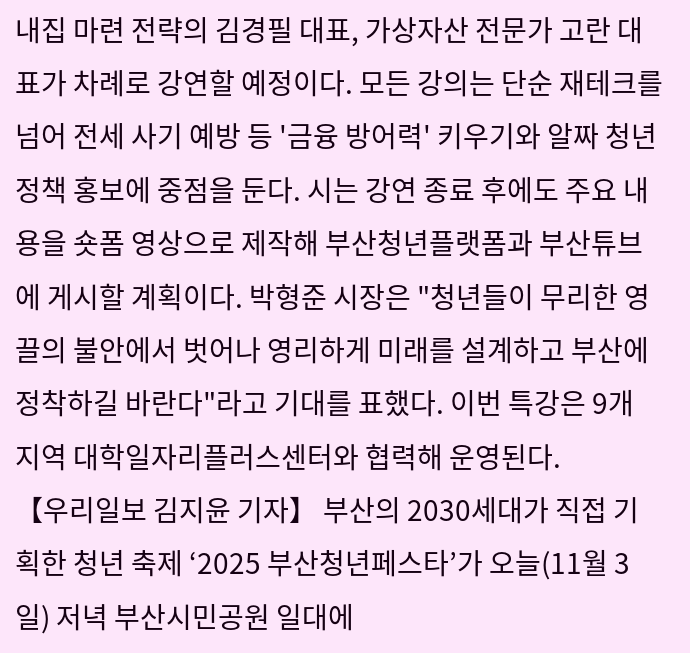내집 마련 전략의 김경필 대표, 가상자산 전문가 고란 대표가 차례로 강연할 예정이다. 모든 강의는 단순 재테크를 넘어 전세 사기 예방 등 '금융 방어력' 키우기와 알짜 청년 정책 홍보에 중점을 둔다. 시는 강연 종료 후에도 주요 내용을 숏폼 영상으로 제작해 부산청년플랫폼과 부산튜브에 게시할 계획이다. 박형준 시장은 "청년들이 무리한 영끌의 불안에서 벗어나 영리하게 미래를 설계하고 부산에 정착하길 바란다"라고 기대를 표했다. 이번 특강은 9개 지역 대학일자리플러스센터와 협력해 운영된다.
【우리일보 김지윤 기자】 부산의 2030세대가 직접 기획한 청년 축제 ‘2025 부산청년페스타’가 오늘(11월 3일) 저녁 부산시민공원 일대에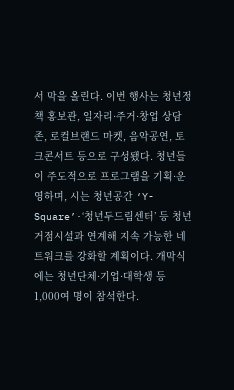서 막을 올린다. 이번 행사는 청년정책 홍보관, 일자리·주거·창업 상담존, 로컬브랜드 마켓, 음악공연, 토크콘서트 등으로 구성됐다. 청년들이 주도적으로 프로그램을 기획·운영하며, 시는 청년공간 ‘Y-Square’·‘청년두드림센터’ 등 청년 거점시설과 연계해 지속 가능한 네트워크를 강화할 계획이다. 개막식에는 청년단체·기업·대학생 등 1,000여 명이 참석한다.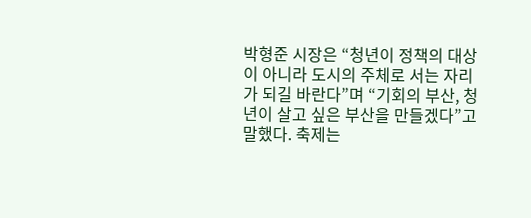박형준 시장은 “청년이 정책의 대상이 아니라 도시의 주체로 서는 자리가 되길 바란다”며 “기회의 부산, 청년이 살고 싶은 부산을 만들겠다”고 말했다. 축제는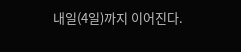내일(4일)까지 이어진다.